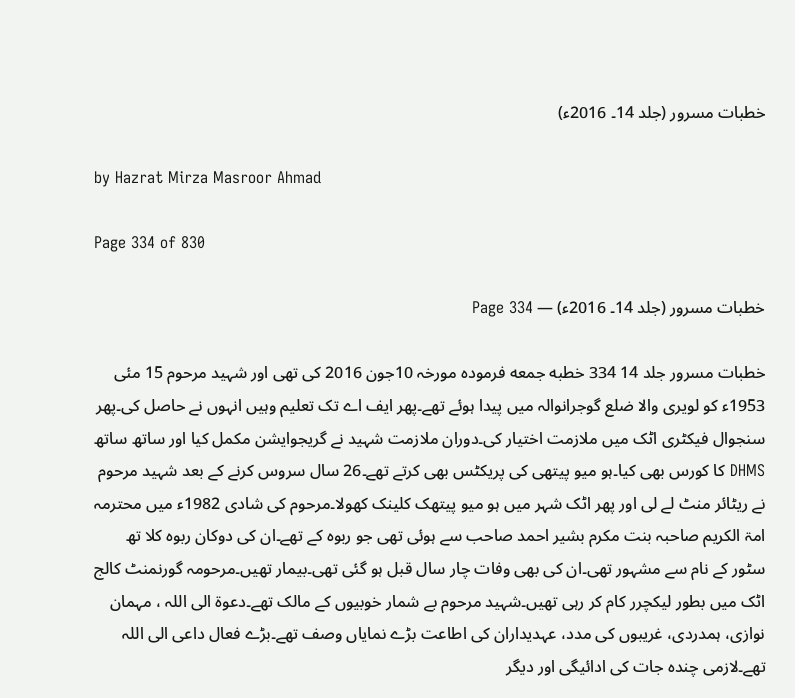خطبات مسرور (جلد 14۔ 2016ء)

by Hazrat Mirza Masroor Ahmad

Page 334 of 830

خطبات مسرور (جلد 14۔ 2016ء) — Page 334

خطبات مسرور جلد 14 334 خطبه جمعه فرمودہ مورخہ 10جون 2016 کی تھی اور شہید مرحوم 15 مئی 1953ء کو لویری والا ضلع گوجرانوالہ میں پیدا ہوئے تھے۔پھر ایف اے تک تعلیم وہیں انہوں نے حاصل کی۔پھر سنجوال فیکٹری اٹک میں ملازمت اختیار کی۔دوران ملازمت شہید نے گریجوایشن مکمل کیا اور ساتھ ساتھ DHMS کا کورس بھی کیا۔ہو میو پیتھی کی پریکٹس بھی کرتے تھے۔26 سال سروس کرنے کے بعد شہید مرحوم نے ریٹائر منٹ لے لی اور پھر اٹک شہر میں ہو میو پیتھک کلینک کھولا۔مرحوم کی شادی 1982ء میں محترمہ امۃ الکریم صاحبہ بنت مکرم بشیر احمد صاحب سے ہوئی تھی جو ربوہ کے تھے۔ان کی دوکان ربوہ کلا تھ سٹور کے نام سے مشہور تھی۔ان کی بھی وفات چار سال قبل ہو گئی تھی۔بیمار تھیں۔مرحومہ گورنمنٹ کالج اٹک میں بطور لیکچرر کام کر رہی تھیں۔شہید مرحوم بے شمار خوبیوں کے مالک تھے۔دعوۃ الی اللہ ، مہمان نوازی، ہمدردی، غریبوں کی مدد، عہدیداران کی اطاعت بڑے نمایاں وصف تھے۔بڑے فعال داعی الی اللہ تھے۔لازمی چندہ جات کی ادائیگی اور دیگر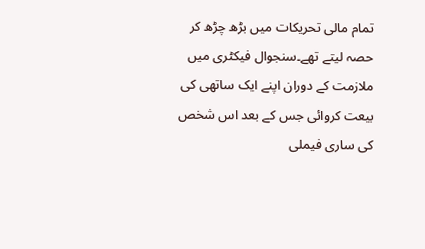تمام مالی تحریکات میں بڑھ چڑھ کر حصہ لیتے تھے۔سنجوال فیکٹری میں ملازمت کے دوران اپنے ایک ساتھی کی بیعت کروائی جس کے بعد اس شخص کی ساری فیملی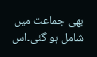بھی جماعت میں شامل ہو گئی۔اس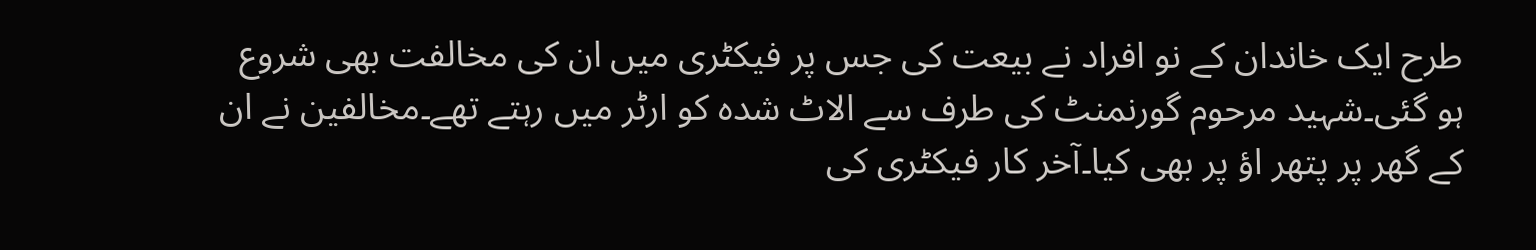طرح ایک خاندان کے نو افراد نے بیعت کی جس پر فیکٹری میں ان کی مخالفت بھی شروع ہو گئی۔شہید مرحوم گورنمنٹ کی طرف سے الاٹ شدہ کو ارٹر میں رہتے تھے۔مخالفین نے ان کے گھر پر پتھر اؤ پر بھی کیا۔آخر کار فیکٹری کی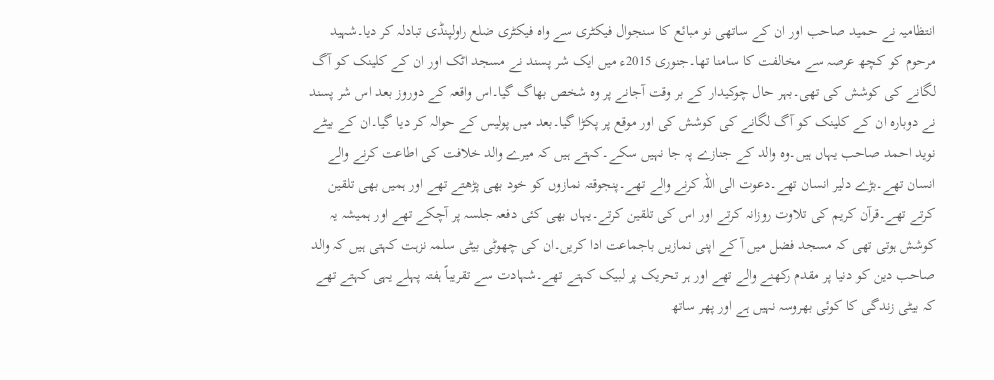انتظامیہ نے حمید صاحب اور ان کے ساتھی نو مبائع کا سنجوال فیکٹری سے واہ فیکٹری ضلع راولپنڈی تبادلہ کر دیا۔شہید مرحوم کو کچھ عرصہ سے مخالفت کا سامنا تھا۔جنوری 2015ء میں ایک شر پسند نے مسجد اٹک اور ان کے کلینک کو آگ لگانے کی کوشش کی تھی۔بہر حال چوکیدار کے بر وقت آجانے پر وہ شخص بھاگ گیا۔اس واقعہ کے دوروز بعد اس شر پسند نے دوبارہ ان کے کلینک کو آگ لگانے کی کوشش کی اور موقع پر پکڑا گیا۔بعد میں پولیس کے حوالہ کر دیا گیا۔ان کے بیٹے نوید احمد صاحب یہاں ہیں۔وہ والد کے جنازے پہ جا نہیں سکے۔کہتے ہیں کہ میرے والد خلافت کی اطاعت کرنے والے انسان تھے۔بڑے دلیر انسان تھے۔دعوت الی اللہ کرنے والے تھے۔پنجوقتہ نمازوں کو خود بھی پڑھتے تھے اور ہمیں بھی تلقین کرتے تھے۔قرآن کریم کی تلاوت روزانہ کرتے اور اس کی تلقین کرتے۔یہاں بھی کئی دفعہ جلسہ پر آچکے تھے اور ہمیشہ یہ کوشش ہوتی تھی کہ مسجد فضل میں آ کے اپنی نمازیں باجماعت ادا کریں۔ان کی چھوٹی بیٹی سلمہ نزہت کہتی ہیں کہ والد صاحب دین کو دنیا پر مقدم رکھنے والے تھے اور ہر تحریک پر لبیک کہتے تھے۔شہادت سے تقریباً ہفتہ پہلے یہی کہتے تھے کہ بیٹی زندگی کا کوئی بھروسہ نہیں ہے اور پھر ساتھ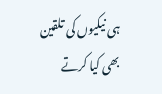ہی نیکیوں کی تلقین بھی کیا کرتے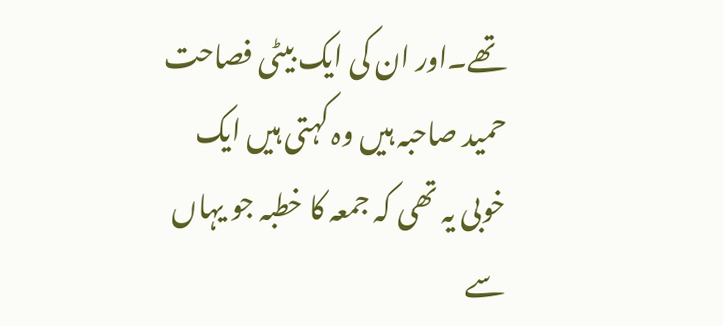تھے۔اور ان کی ایک بیٹی فصاحت حمید صاحبہ ہیں وہ کہتی ہیں ایک خوبی یہ تھی کہ جمعہ کا خطبہ جو یہاں سے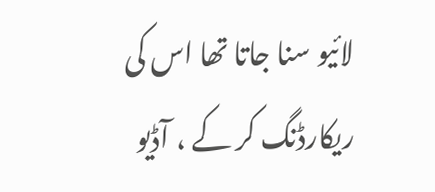لائیو سنا جاتا تھا اس کی ریکارڈنگ کر کے ، آڈیو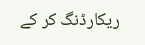ریکارڈنگ کر کے